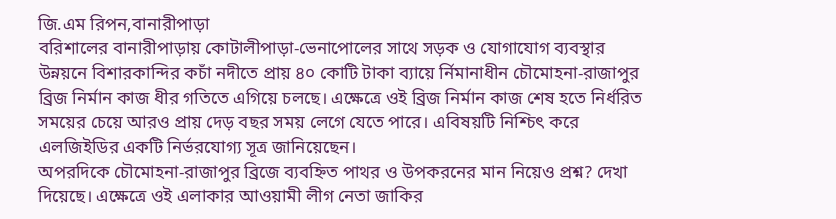জি.এম রিপন,বানারীপাড়া
বরিশালের বানারীপাড়ায় কোটালীপাড়া-ভেনাপোলের সাথে সড়ক ও যোগাযোগ ব্যবস্থার উন্নয়নে বিশারকান্দির কচাঁ নদীতে প্রায় ৪০ কোটি টাকা ব্যায়ে র্নিমানাধীন চৌমোহনা-রাজাপুর ব্রিজ নির্মান কাজ ধীর গতিতে এগিয়ে চলছে। এক্ষেত্রে ওই ব্রিজ নির্মান কাজ শেষ হতে নির্ধরিত সময়ের চেয়ে আরও প্রায় দেড় বছর সময় লেগে যেতে পারে। এবিষয়টি নিশ্চিৎ করে এলজিইডির একটি নির্ভরযোগ্য সূত্র জানিয়েছেন।
অপরদিকে চৌমোহনা-রাজাপুর ব্রিজে ব্যবহ্নিত পাথর ও উপকরনের মান নিয়েও প্রশ্ন? দেখা দিয়েছে। এক্ষেত্রে ওই এলাকার আওয়ামী লীগ নেতা জাকির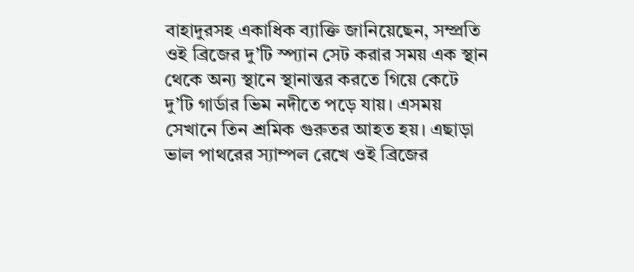বাহাদুরসহ একাধিক ব্যাক্তি জানিয়েছেন, সম্প্রতি ওই ব্রিজের দু’টি স্প্যান সেট করার সময় এক স্থান থেকে অন্য স্থানে স্থানান্তর করতে গিয়ে কেটে দু’টি গার্ডার ভিম নদীতে পড়ে যায়। এসময় সেখানে তিন শ্রমিক গুরুতর আহত হয়। এছাড়া ভাল পাথরের স্যাম্পল রেখে ওই ব্রিজের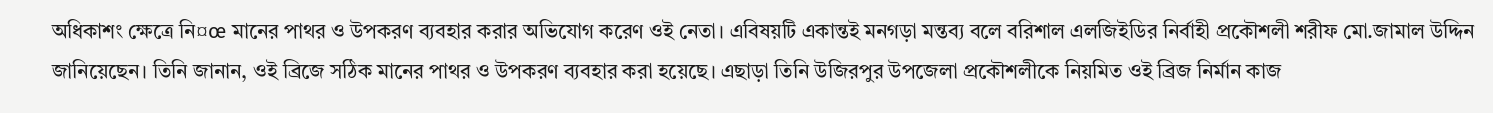অধিকাশং ক্ষেত্রে নি¤œ মানের পাথর ও উপকরণ ব্যবহার করার অভিযোগ করেণ ওই নেতা। এবিষয়টি একান্তই মনগড়া মন্তব্য বলে বরিশাল এলজিইডির নির্বাহী প্রকৌশলী শরীফ মো.জামাল উদ্দিন জানিয়েছেন। তিনি জানান, ওই ব্রিজে সঠিক মানের পাথর ও উপকরণ ব্যবহার করা হয়েছে। এছাড়া তিনি উজিরপুর উপজেলা প্রকৌশলীকে নিয়মিত ওই ব্রিজ নির্মান কাজ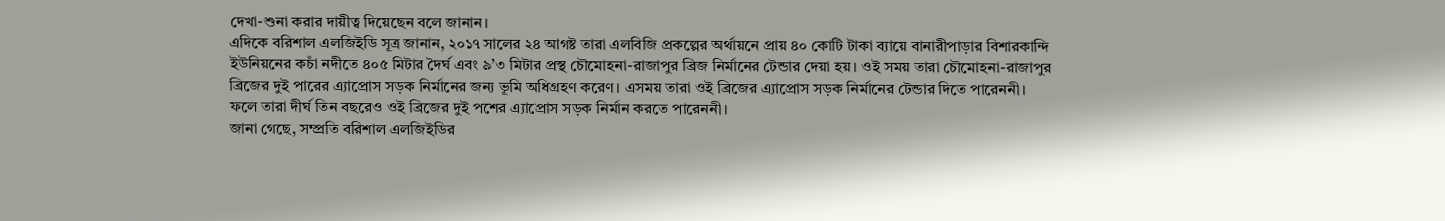দেখা-শুনা করার দায়ীত্ব দিয়েছেন বলে জানান।
এদিকে বরিশাল এলজিইডি সূত্র জানান, ২০১৭ সালের ২৪ আগষ্ট তারা এলবিজি প্রকল্পের অর্থায়নে প্রায় ৪০ কোটি টাকা ব্যায়ে বানারীপাড়ার বিশারকান্দি ইউনিয়নের কচাঁ নদীতে ৪০৫ মিটার দৈর্ঘ এবং ৯’৩ মিটার প্রস্থ চৌমোহনা-রাজাপুর ব্রিজ নির্মানের টেন্ডার দেয়া হয়। ওই সময় তারা চৌমোহনা-রাজাপুর ব্রিজের দুই পারের এ্যাপ্রোস সড়ক নির্মানের জন্য ভূমি অধিগ্রহণ করেণ। এসময় তারা ওই ব্রিজের এ্যাপ্রোস সড়ক নির্মানের টেন্ডার দিতে পারেননী। ফলে তারা দীর্ঘ তিন বছরেও ওই ব্রিজের দুই পশের এ্যাপ্রোস সড়ক নির্মান করতে পারেননী।
জানা গেছে, সম্প্রতি বরিশাল এলজিইডির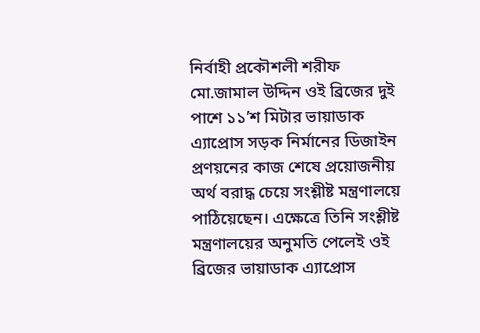নির্বাহী প্রকৌশলী শরীফ মো.জামাল উদ্দিন ওই ব্রিজের দুই পাশে ১১’শ মিটার ভায়াডাক এ্যাপ্রোস সড়ক নির্মানের ডিজাইন প্রণয়নের কাজ শেষে প্রয়োজনীয় অর্থ বরাদ্ধ চেয়ে সংশ্লীষ্ট মন্ত্রণালয়ে পাঠিয়েছেন। এক্ষেত্রে তিনি সংশ্লীষ্ট মন্ত্রণালয়ের অনুমতি পেলেই ওই ব্রিজের ভায়াডাক এ্যাপ্রোস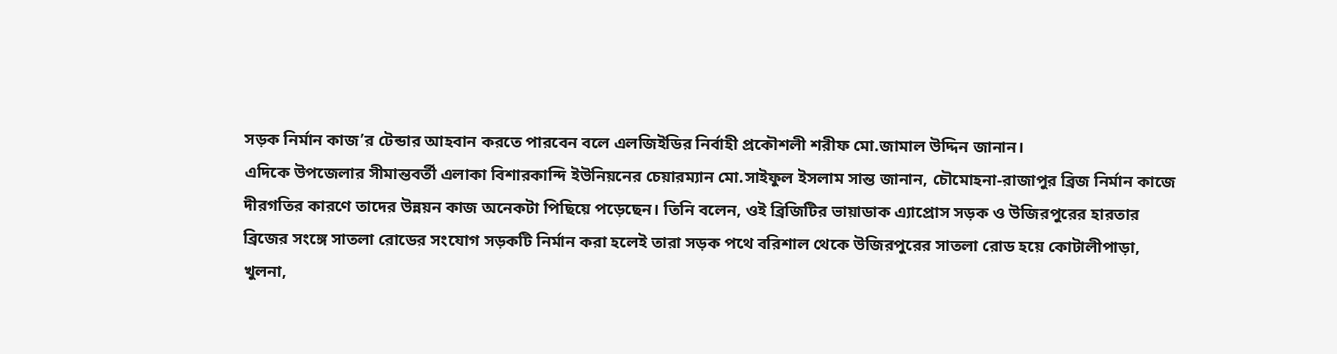সড়ক নির্মান কাজ’র টেন্ডার আহবান করতে পারবেন বলে এলজিইডির নির্বাহী প্রকৌশলী শরীফ মো.জামাল উদ্দিন জানান।
এদিকে উপজেলার সীমান্তবর্তী এলাকা বিশারকান্দি ইউনিয়নের চেয়ারম্যান মো.সাইফুল ইসলাম সান্ত জানান, চৌমোহনা-রাজাপুর ব্রিজ নির্মান কাজে দীরগতির কারণে তাদের উন্নয়ন কাজ অনেকটা পিছিয়ে পড়েছেন। তিনি বলেন, ওই ব্রিজিটির ভায়াডাক এ্যাপ্রোস সড়ক ও উজিরপুরের হারতার ব্রিজের সংঙ্গে সাতলা রোডের সংযোগ সড়কটি নির্মান করা হলেই তারা সড়ক পথে বরিশাল থেকে উজিরপুরের সাতলা রোড হয়ে কোটালীপাড়া, খুলনা,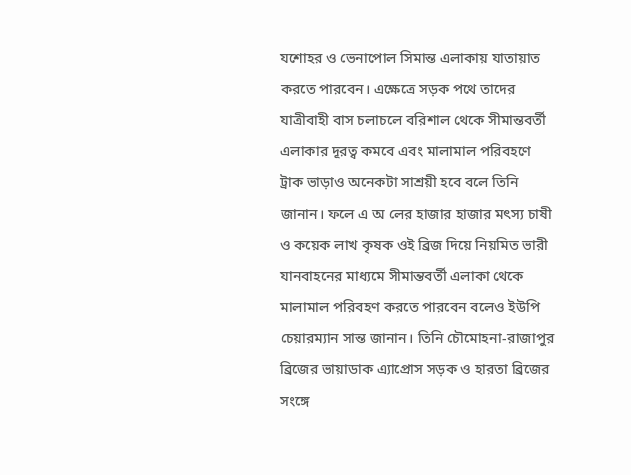যশোহর ও ভেনাপোল সিমান্ত এলাকায় যাতায়াত করতে পারবেন। এক্ষেত্রে সড়ক পথে তাদের যাত্রীবাহী বাস চলাচলে বরিশাল থেকে সীমান্তবর্তী এলাকার দূরত্ব কমবে এবং মালামাল পরিবহণে ট্রাক ভাড়াও অনেকটা সাশ্রয়ী হবে বলে তিনি জানান। ফলে এ অ লের হাজার হাজার মৎস্য চাষী ও কয়েক লাখ কৃষক ওই ব্রিজ দিয়ে নিয়মিত ভারী যানবাহনের মাধ্যমে সীমান্তবর্তী এলাকা থেকে মালামাল পরিবহণ করতে পারবেন বলেও ইউপি চেয়ারম্যান সান্ত জানান। তিনি চৌমোহনা-রাজাপুর ব্রিজের ভায়াডাক এ্যাপ্রোস সড়ক ও হারতা ব্রিজের সংঙ্গে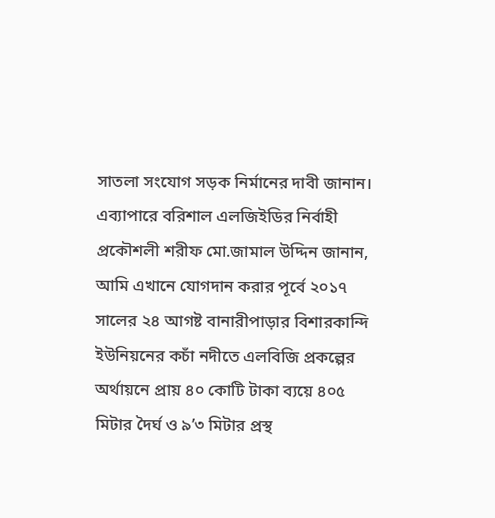সাতলা সংযোগ সড়ক নির্মানের দাবী জানান। এব্যাপারে বরিশাল এলজিইডির নির্বাহী প্রকৌশলী শরীফ মো.জামাল উদ্দিন জানান, আমি এখানে যোগদান করার পূর্বে ২০১৭ সালের ২৪ আগষ্ট বানারীপাড়ার বিশারকান্দি ইউনিয়নের কচাঁ নদীতে এলবিজি প্রকল্পের অর্থায়নে প্রায় ৪০ কোটি টাকা ব্যয়ে ৪০৫ মিটার দৈর্ঘ ও ৯’৩ মিটার প্রস্থ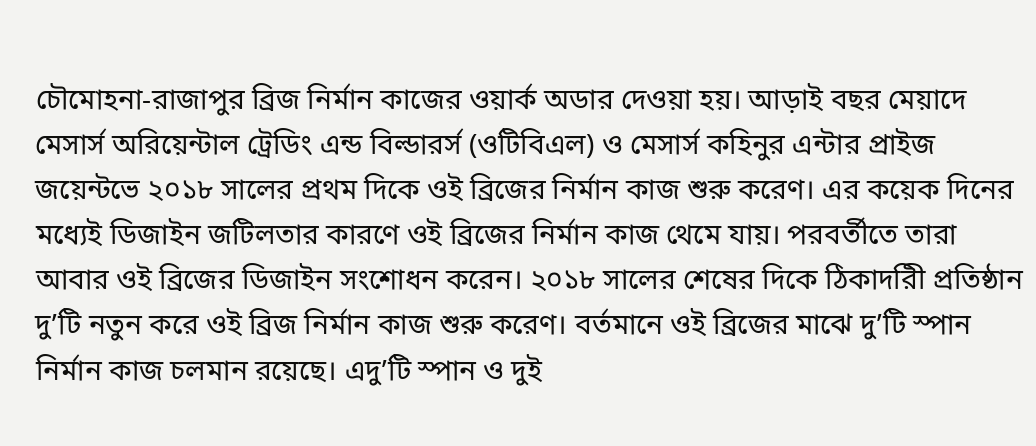চৌমোহনা-রাজাপুর ব্রিজ নির্মান কাজের ওয়ার্ক অডার দেওয়া হয়। আড়াই বছর মেয়াদে মেসার্স অরিয়েন্টাল ট্রেডিং এন্ড বিল্ডারর্স (ওটিবিএল) ও মেসার্স কহিনুর এন্টার প্রাইজ জয়েন্টভে ২০১৮ সালের প্রথম দিকে ওই ব্রিজের নির্মান কাজ শুরু করেণ। এর কয়েক দিনের মধ্যেই ডিজাইন জটিলতার কারণে ওই ব্রিজের নির্মান কাজ থেমে যায়। পরবর্তীতে তারা আবার ওই ব্রিজের ডিজাইন সংশোধন করেন। ২০১৮ সালের শেষের দিকে ঠিকাদরিী প্রতিষ্ঠান দু’টি নতুন করে ওই ব্রিজ নির্মান কাজ শুরু করেণ। বর্তমানে ওই ব্রিজের মাঝে দু’টি স্পান নির্মান কাজ চলমান রয়েছে। এদু’টি স্পান ও দুই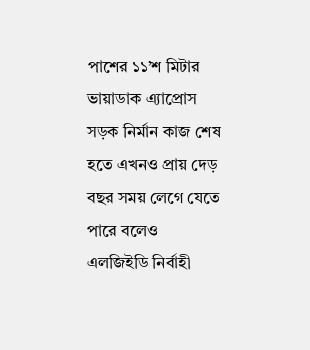পাশের ১১’শ মিটার ভায়াডাক এ্যাপ্রোস সড়ক নির্মান কাজ শেষ হতে এখনও প্রায় দেড় বছর সময় লেগে যেতে পারে বলেও এলজিইডি নির্বাহী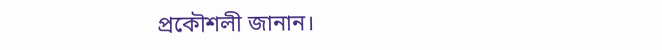প্রকৌশলী জানান।